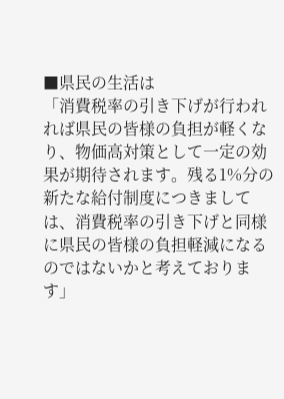■県民の生活は
「消費税率の引き下げが行われれば県民の皆様の負担が軽くなり、物価高対策として一定の効果が期待されます。残る1%分の新たな給付制度につきましては、消費税率の引き下げと同様に県民の皆様の負担軽減になるのではないかと考えております」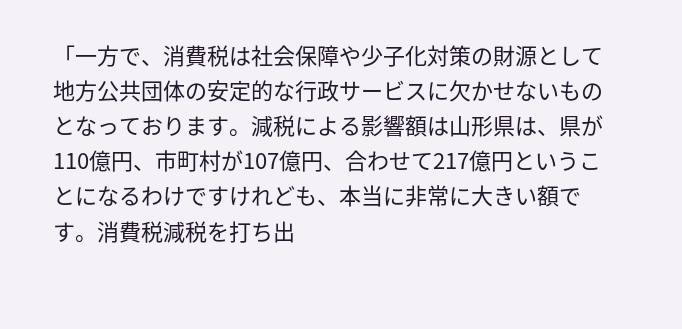「一方で、消費税は社会保障や少子化対策の財源として地方公共団体の安定的な行政サービスに欠かせないものとなっております。減税による影響額は山形県は、県が110億円、市町村が107億円、合わせて217億円ということになるわけですけれども、本当に非常に大きい額です。消費税減税を打ち出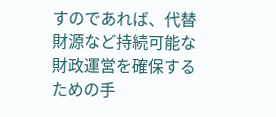すのであれば、代替財源など持続可能な財政運営を確保するための手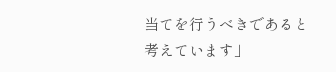当てを行うべきであると考えています」